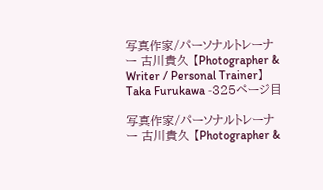写真作家/パーソナルトレーナー 古川貴久 【Photographer & Writer / Personal Trainer】 Taka Furukawa -325ページ目

写真作家/パーソナルトレーナー 古川貴久 【Photographer &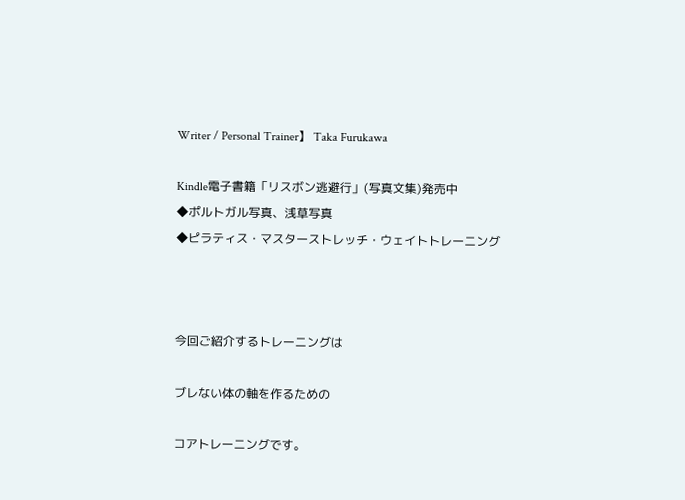Writer / Personal Trainer】 Taka Furukawa

Kindle電子書籍「リスボン逃避行」(写真文集)発売中
◆ポルトガル写真、浅草写真
◆ピラティス・マスターストレッチ・ウェイトトレーニング



今回ご紹介するトレーニングは

ブレない体の軸を作るための

コアトレーニングです。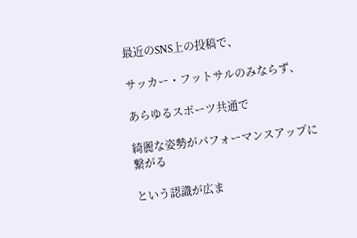最近のSNS上の投稿で、

サッカー・フットサルのみならず、

あらゆるスポーツ共通で

綺麗な姿勢がパフォーマンスアップに繋がる

という認識が広ま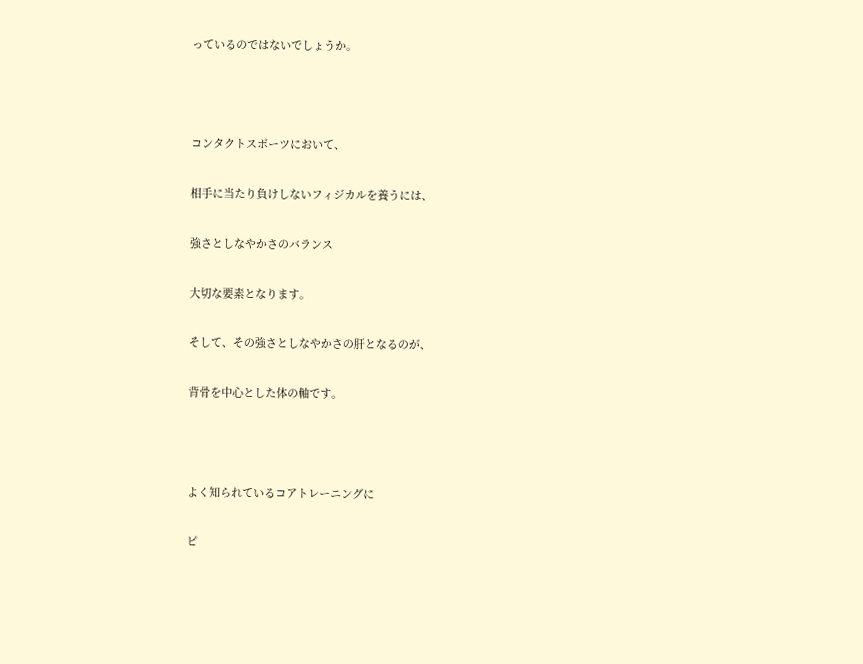っているのではないでしょうか。



コンタクトスポーツにおいて、

相手に当たり負けしないフィジカルを養うには、

強さとしなやかさのバランス

大切な要素となります。

そして、その強さとしなやかさの肝となるのが、

背骨を中心とした体の軸です。



よく知られているコアトレーニングに

ピ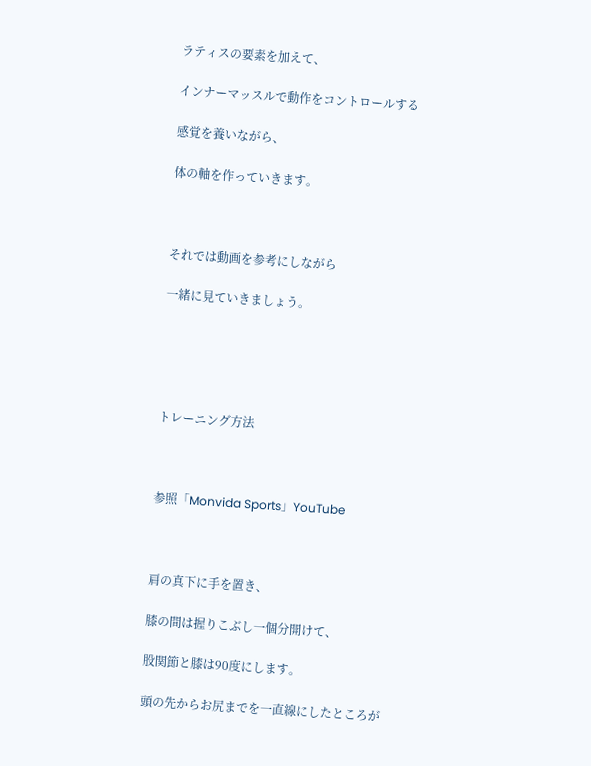ラティスの要素を加えて、

インナーマッスルで動作をコントロールする

感覚を養いながら、

体の軸を作っていきます。



それでは動画を参考にしながら

一緒に見ていきましょう。





トレーニング方法



参照「Monvida Sports」YouTube



肩の真下に手を置き、

膝の間は握りこぶし一個分開けて、

股関節と膝は90度にします。

頭の先からお尻までを一直線にしたところが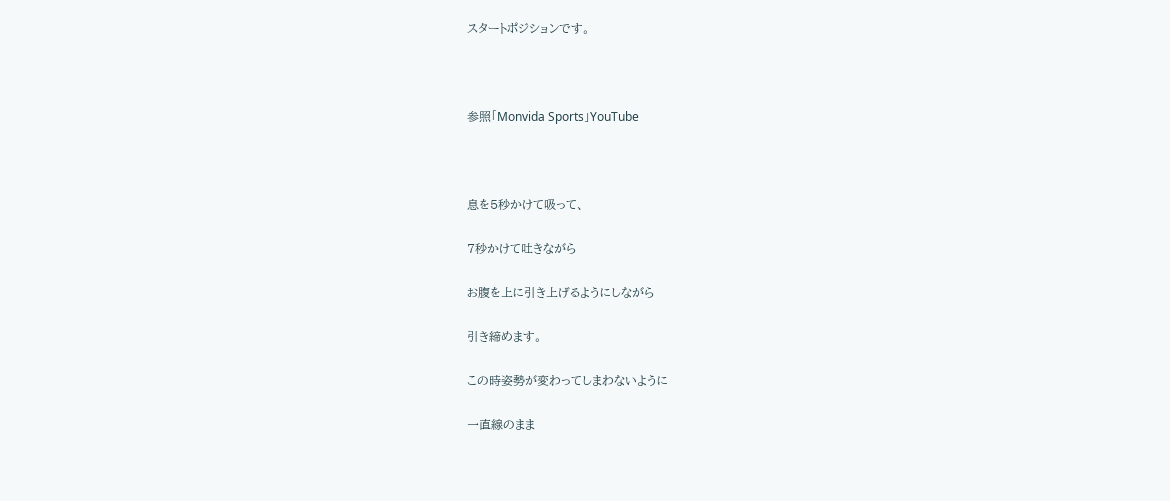スタートポジションです。



参照「Monvida Sports」YouTube



息を5秒かけて吸って、

7秒かけて吐きながら

お腹を上に引き上げるようにしながら

引き締めます。

この時姿勢が変わってしまわないように

一直線のまま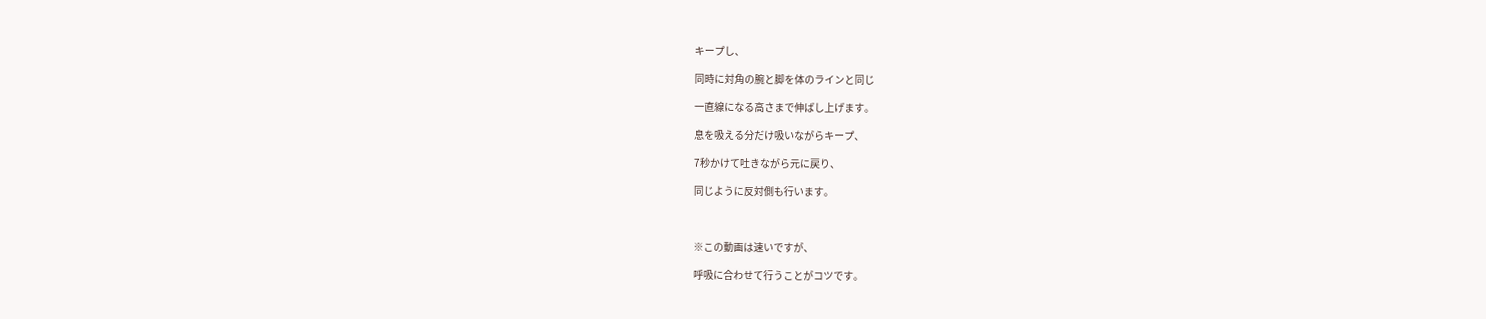キープし、

同時に対角の腕と脚を体のラインと同じ

一直線になる高さまで伸ばし上げます。

息を吸える分だけ吸いながらキープ、

7秒かけて吐きながら元に戻り、

同じように反対側も行います。



※この動画は速いですが、

呼吸に合わせて行うことがコツです。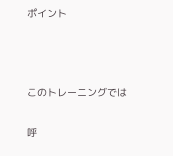ポイント



このトレーニングでは

呼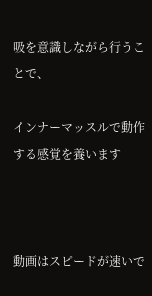吸を意識しながら行うことで、

インナーマッスルで動作する感覚を養います



動画はスピードが速いで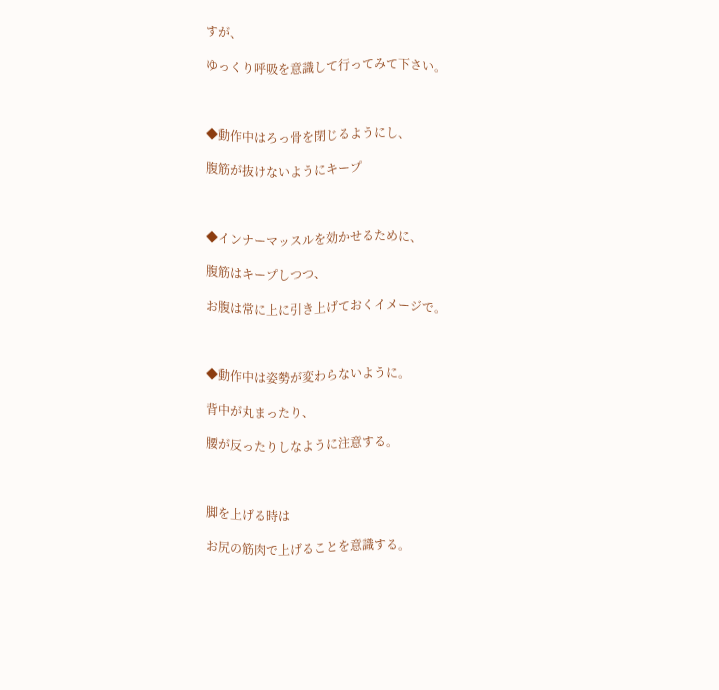すが、

ゆっくり呼吸を意識して行ってみて下さい。



◆動作中はろっ骨を閉じるようにし、

腹筋が抜けないようにキープ



◆インナーマッスルを効かせるために、

腹筋はキープしつつ、

お腹は常に上に引き上げておくイメージで。



◆動作中は姿勢が変わらないように。

背中が丸まったり、

腰が反ったりしなように注意する。



脚を上げる時は

お尻の筋肉で上げることを意識する。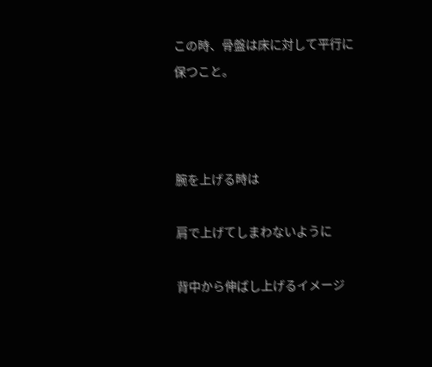この時、骨盤は床に対して平行に保つこと。



腕を上げる時は

肩で上げてしまわないように

背中から伸ばし上げるイメージ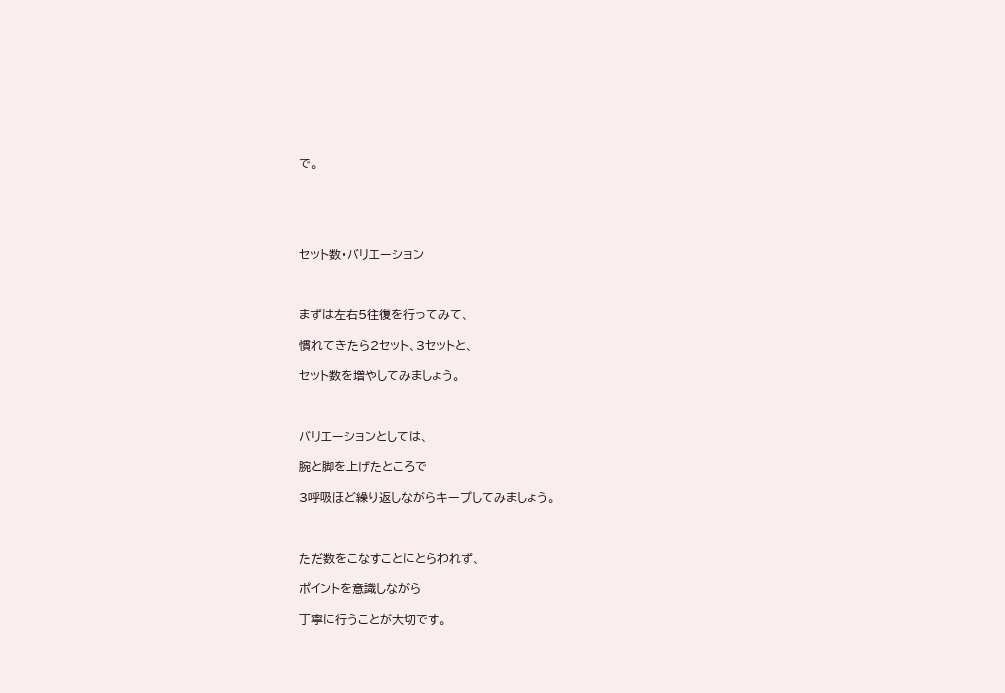で。





セット数・バリエーション



まずは左右5往復を行ってみて、

慣れてきたら2セット、3セットと、

セット数を増やしてみましょう。



バリエーションとしては、

腕と脚を上げたところで

3呼吸ほど繰り返しながらキープしてみましょう。



ただ数をこなすことにとらわれず、

ポイントを意識しながら

丁寧に行うことが大切です。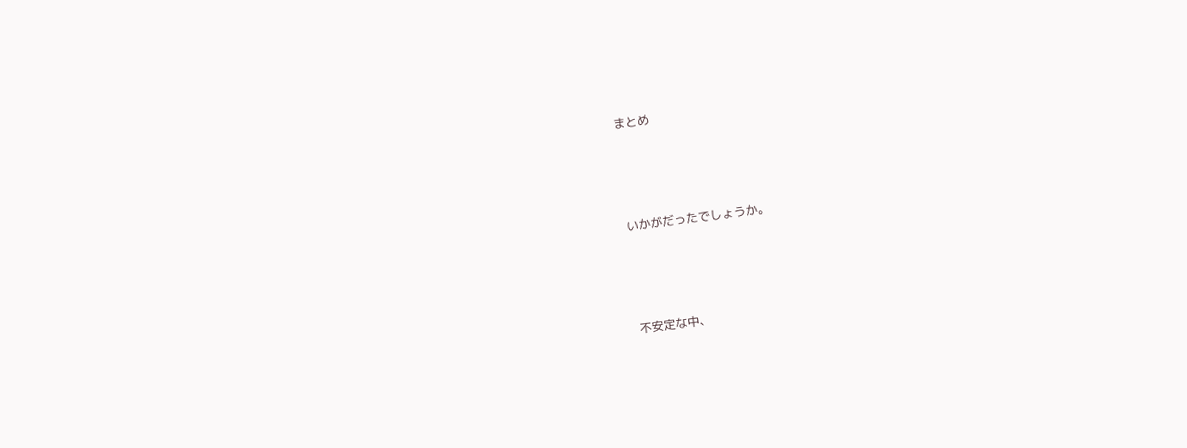まとめ



いかがだったでしょうか。



不安定な中、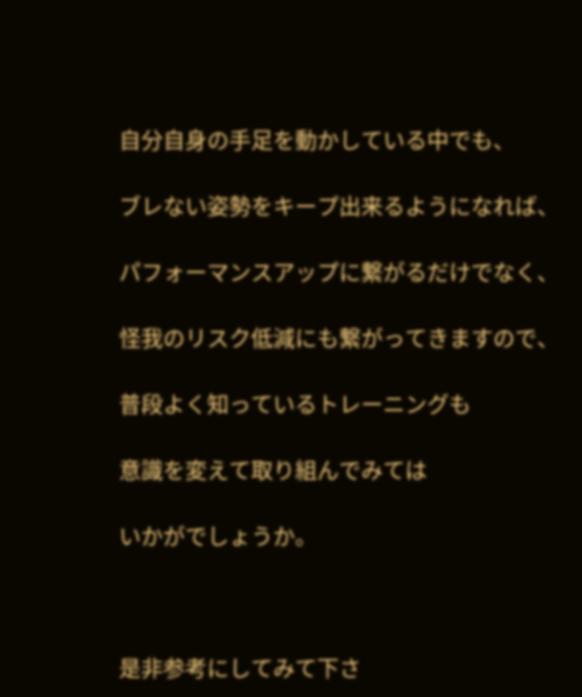自分自身の手足を動かしている中でも、

ブレない姿勢をキープ出来るようになれば、

パフォーマンスアップに繋がるだけでなく、

怪我のリスク低減にも繋がってきますので、

普段よく知っているトレーニングも

意識を変えて取り組んでみては

いかがでしょうか。



是非参考にしてみて下さ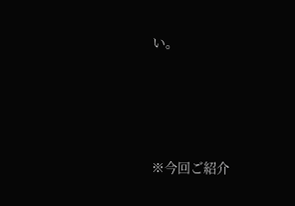い。





※今回ご紹介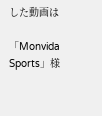した動画は

「Monvida Sports」様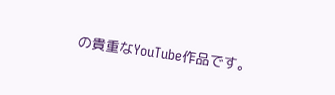の貴重なYouTube作品です。